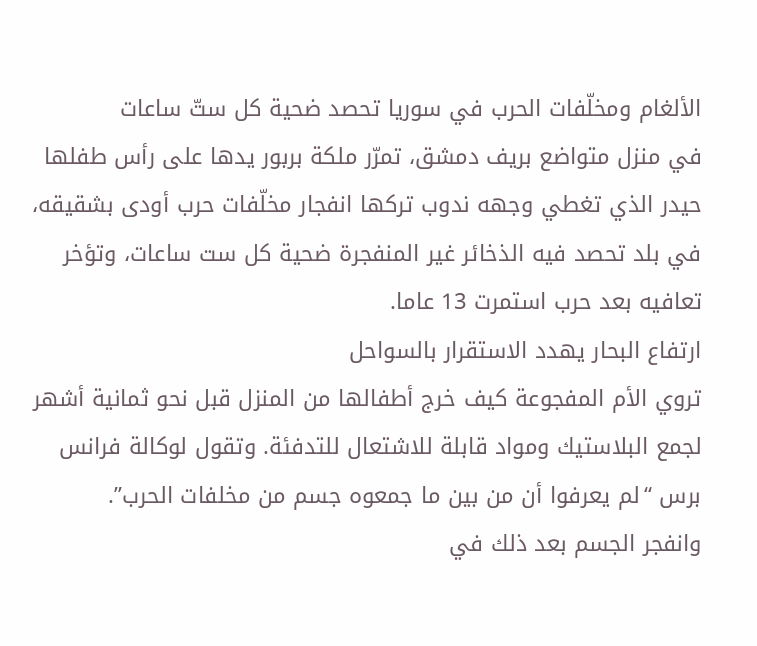الألغام ومخلّفات الحرب في سوريا تحصد ضحية كل ستّ ساعات
في منزل متواضع بريف دمشق، تمرّر ملكة بربور يدها على رأس طفلها حيدر الذي تغطي وجهه ندوب تركها انفجار مخلّفات حرب أودى بشقيقه، في بلد تحصد فيه الذخائر غير المنفجرة ضحية كل ست ساعات، وتؤخر تعافيه بعد حرب استمرت 13 عاما.
ارتفاع البحار يهدد الاستقرار بالسواحل
تروي الأم المفجوعة كيف خرج أطفالها من المنزل قبل نحو ثمانية أشهر لجمع البلاستيك ومواد قابلة للاشتعال للتدفئة. وتقول لوكالة فرانس برس “لم يعرفوا أن من بين ما جمعوه جسم من مخلفات الحرب”.
وانفجر الجسم بعد ذلك في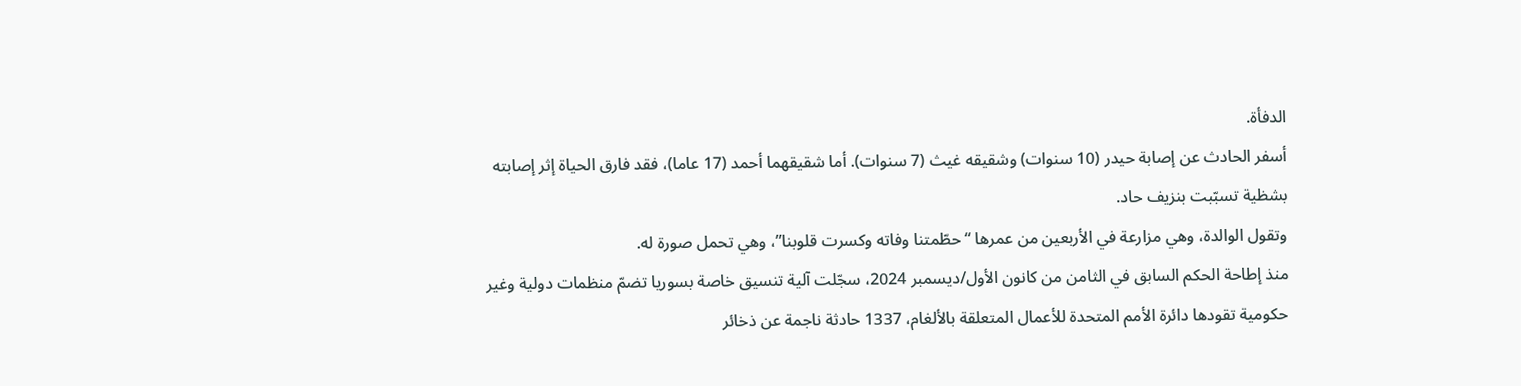الدفأة.
أسفر الحادث عن إصابة حيدر (10 سنوات) وشقيقه غيث (7 سنوات). أما شقيقهما أحمد (17 عاما)، فقد فارق الحياة إثر إصابته بشظية تسبّبت بنزيف حاد.
وتقول الوالدة، وهي مزارعة في الأربعين من عمرها “حطّمتنا وفاته وكسرت قلوبنا”، وهي تحمل صورة له.
منذ إطاحة الحكم السابق في الثامن من كانون الأول/ديسمبر 2024، سجّلت آلية تنسيق خاصة بسوريا تضمّ منظمات دولية وغير حكومية تقودها دائرة الأمم المتحدة للأعمال المتعلقة بالألغام، 1337 حادثة ناجمة عن ذخائر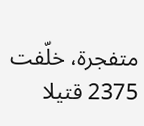متفجرة، خلّفت 2375 قتيلا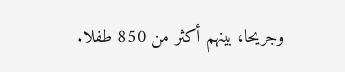وجريحا، بينهم أكثر من 850 طفلا.